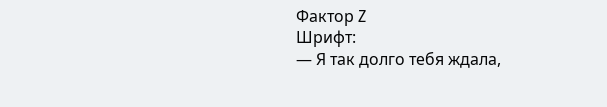Фактор Z
Шрифт:
— Я так долго тебя ждала,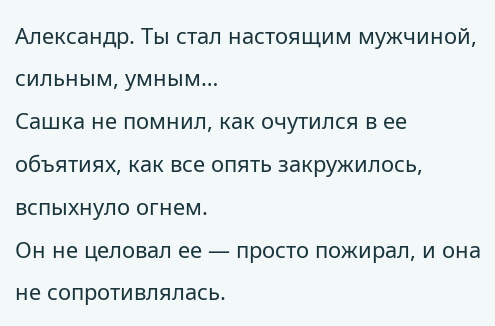Александр. Ты стал настоящим мужчиной, сильным, умным…
Сашка не помнил, как очутился в ее объятиях, как все опять закружилось, вспыхнуло огнем.
Он не целовал ее — просто пожирал, и она не сопротивлялась.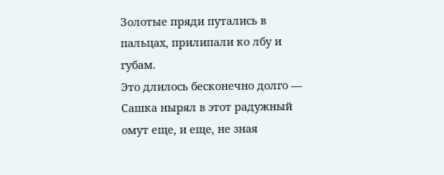Золотые пряди путались в пальцах, прилипали ко лбу и губам.
Это длилось бесконечно долго — Сашка нырял в этот радужный омут еще, и еще, не зная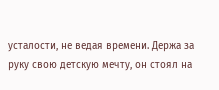усталости, не ведая времени. Держа за руку свою детскую мечту, он стоял на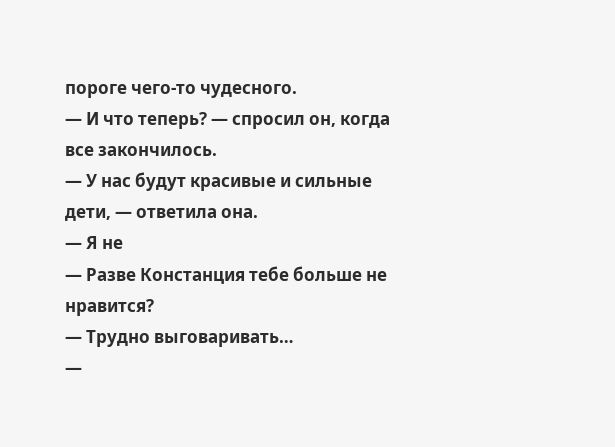пороге чего-то чудесного.
— И что теперь? — спросил он, когда все закончилось.
— У нас будут красивые и сильные дети, — ответила она.
— Я не
— Разве Констанция тебе больше не нравится?
— Трудно выговаривать…
—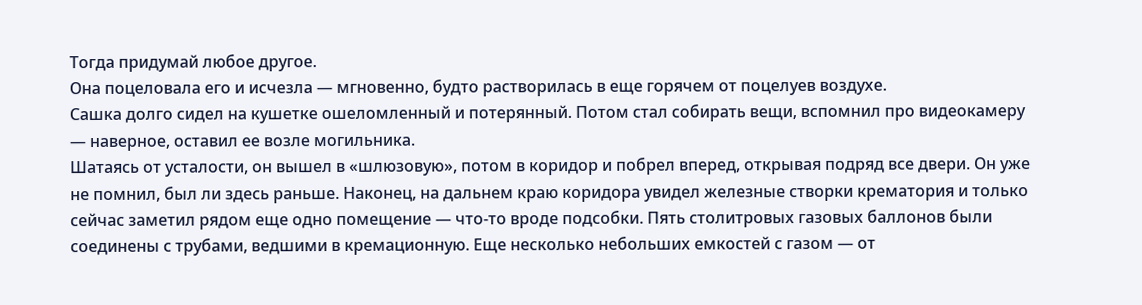Тогда придумай любое другое.
Она поцеловала его и исчезла — мгновенно, будто растворилась в еще горячем от поцелуев воздухе.
Сашка долго сидел на кушетке ошеломленный и потерянный. Потом стал собирать вещи, вспомнил про видеокамеру — наверное, оставил ее возле могильника.
Шатаясь от усталости, он вышел в «шлюзовую», потом в коридор и побрел вперед, открывая подряд все двери. Он уже не помнил, был ли здесь раньше. Наконец, на дальнем краю коридора увидел железные створки крематория и только сейчас заметил рядом еще одно помещение — что-то вроде подсобки. Пять столитровых газовых баллонов были соединены с трубами, ведшими в кремационную. Еще несколько небольших емкостей с газом — от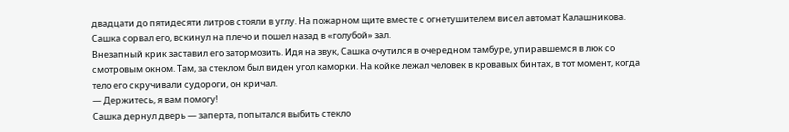двадцати до пятидесяти литров стояли в углу. На пожарном щите вместе с огнетушителем висел автомат Калашникова. Сашка сорвал его, вскинул на плечо и пошел назад в «голубой» зал.
Внезапный крик заставил его затормозить. Идя на звук, Сашка очутился в очередном тамбуре, упиравшемся в люк со смотровым окном. Там, за стеклом был виден угол каморки. На койке лежал человек в кровавых бинтах, в тот момент, когда тело его скручивали судороги, он кричал.
— Держитесь, я вам помогу!
Сашка дернул дверь — заперта, попытался выбить стекло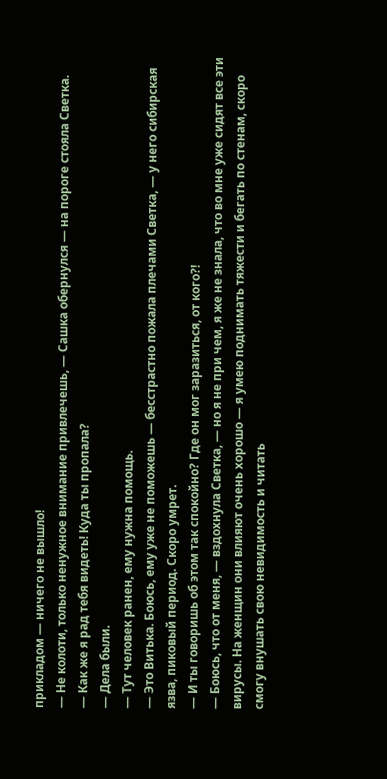прикладом — ничего не вышло!
— Не колоти, только ненужное внимание привлечешь, — Сашка обернулся — на пороге стояла Светка.
— Как же я рад тебя видеть! Куда ты пропала?
— Дела были.
— Тут человек ранен, ему нужна помощь.
— Это Витька. Боюсь, ему уже не поможешь — бесстрастно пожала плечами Светка, — у него сибирская язва, пиковый период. Скоро умрет.
— И ты говоришь об этом так спокойно? Где он мог заразиться, от кого?!
— Боюсь, что от меня, — вздохнула Светка, — но я не при чем, я же не знала, что во мне уже сидят все эти вирусы. На женщин они влияют очень хорошо — я умею поднимать тяжести и бегать по стенам, скоро смогу внушать свою невидимость и читать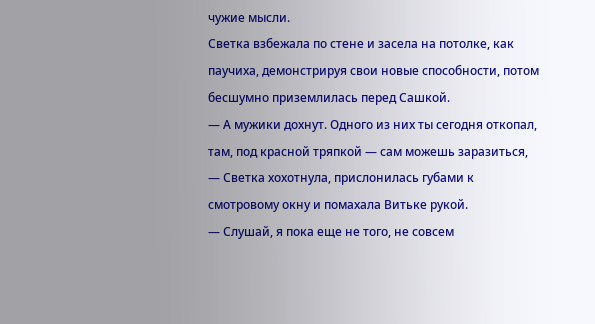чужие мысли.
Светка взбежала по стене и засела на потолке, как паучиха, демонстрируя свои новые способности, потом бесшумно приземлилась перед Сашкой.
— А мужики дохнут. Одного из них ты сегодня откопал, там, под красной тряпкой — сам можешь заразиться, — Светка хохотнула, прислонилась губами к смотровому окну и помахала Витьке рукой.
— Слушай, я пока еще не того, не совсем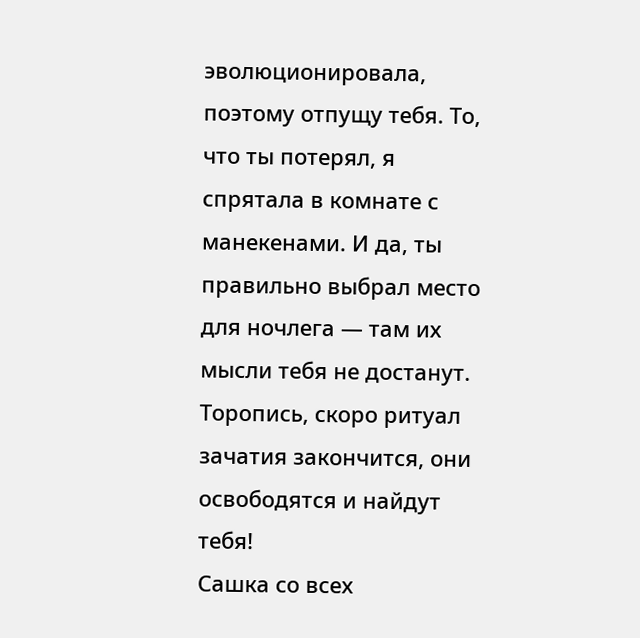эволюционировала, поэтому отпущу тебя. То, что ты потерял, я спрятала в комнате с манекенами. И да, ты правильно выбрал место для ночлега — там их мысли тебя не достанут. Торопись, скоро ритуал зачатия закончится, они освободятся и найдут тебя!
Сашка со всех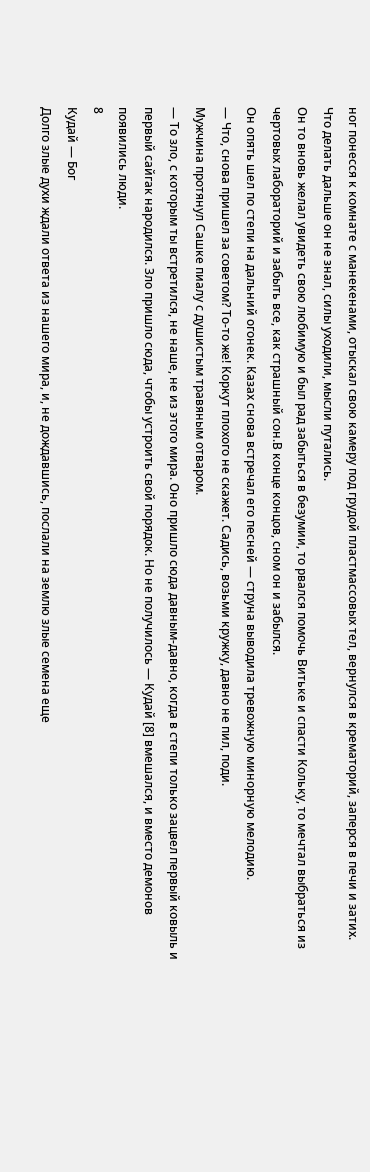ног понесся к комнате с манекенами, отыскал свою камеру под грудой пластмассовых тел, вернулся в крематорий, заперся в печи и затих.
Что делать дальше он не знал, силы уходили, мысли путались.
Он то вновь желал увидеть свою любимую и был рад забыться в безумии, то рвался помочь Витьке и спасти Кольку, то мечтал выбраться из чертовых лабораторий и забыть все, как страшный сон.В конце концов, сном он и забылся.
Он опять шел по степи на дальний огонек. Казах снова встречал его песней — струна выводила тревожную минорную мелодию.
— Что, снова пришел за советом? То-то же! Коркут плохого не скажет. Садись, возьми кружку, давно не пил, поди.
Мужчина протянул Сашке пиалу с душистым травяным отваром.
— То зло, с которым ты встретился, не наше, не из этого мира. Оно пришло сюда давным-давно, когда в степи только зацвел первый ковыль и первый сайгак народился. Зло пришло сюда, чтобы устроить свой порядок. Но не получилось — Кудай [8] вмешался, и вместо демонов появились люди.
8
Кудай — Бог
Долго злые духи ждали ответа из нашего мира, и, не дождавшись, послали на землю злые семена еще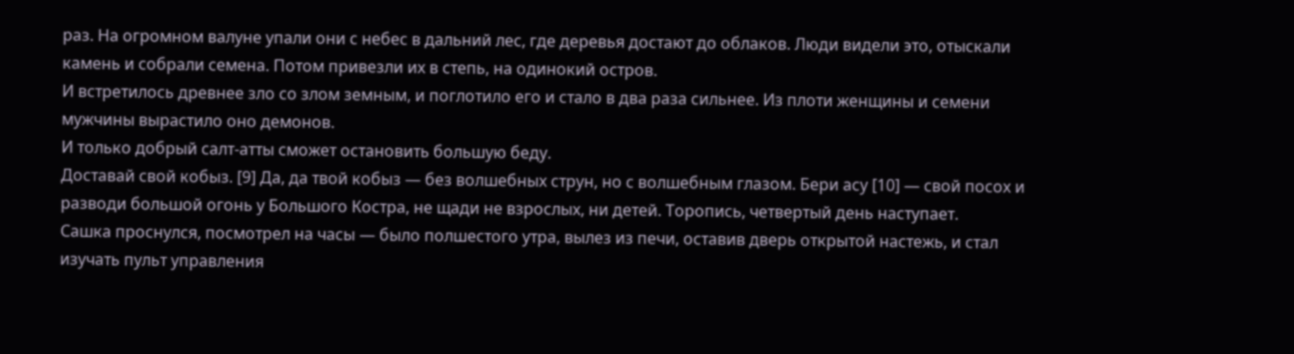раз. На огромном валуне упали они с небес в дальний лес, где деревья достают до облаков. Люди видели это, отыскали камень и собрали семена. Потом привезли их в степь, на одинокий остров.
И встретилось древнее зло со злом земным, и поглотило его и стало в два раза сильнее. Из плоти женщины и семени мужчины вырастило оно демонов.
И только добрый салт-атты сможет остановить большую беду.
Доставай свой кобыз. [9] Да, да твой кобыз — без волшебных струн, но с волшебным глазом. Бери асу [10] — свой посох и разводи большой огонь у Большого Костра, не щади не взрослых, ни детей. Торопись, четвертый день наступает.
Сашка проснулся, посмотрел на часы — было полшестого утра, вылез из печи, оставив дверь открытой настежь, и стал изучать пульт управления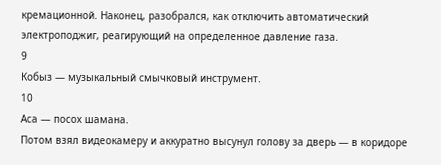кремационной. Наконец, разобрался, как отключить автоматический электроподжиг, реагирующий на определенное давление газа.
9
Кобыз — музыкальный смычковый инструмент.
10
Аса — посох шамана.
Потом взял видеокамеру и аккуратно высунул голову за дверь — в коридоре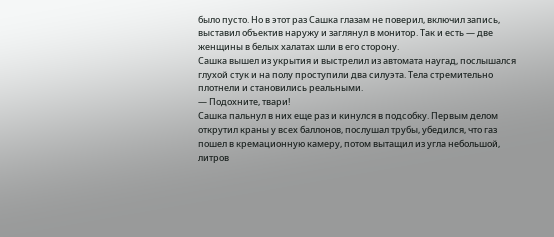было пусто. Но в этот раз Сашка глазам не поверил, включил запись, выставил объектив наружу и заглянул в монитор. Так и есть — две женщины в белых халатах шли в его сторону.
Сашка вышел из укрытия и выстрелил из автомата наугад, послышался глухой стук и на полу проступили два силуэта. Тела стремительно плотнели и становились реальными.
— Подохните, твари!
Сашка пальнул в них еще раз и кинулся в подсобку. Первым делом открутил краны у всех баллонов, послушал трубы, убедился, что газ пошел в кремационную камеру, потом вытащил из угла небольшой, литров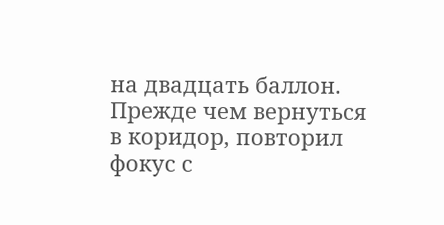на двадцать баллон. Прежде чем вернуться в коридор, повторил фокус с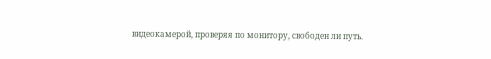видеокамерой, проверяя по монитору, свободен ли путь.